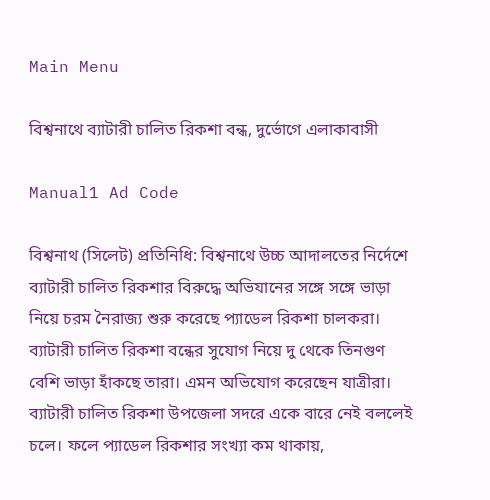Main Menu

বিশ্বনাথে ব্যাটারী চালিত রিকশা বন্ধ, দুর্ভোগে এলাকাবাসী

Manual1 Ad Code

বিশ্বনাথ (সিলেট) প্রতিনিধি: বিশ্বনাথে উচ্চ আদালতের নির্দেশে ব্যাটারী চালিত রিকশার বিরুদ্ধে অভিযানের সঙ্গে সঙ্গে ভাড়া নিয়ে চরম নৈরাজ্য শুরু করেছে প্যাডেল রিকশা চালকরা। ব্যাটারী চালিত রিকশা বন্ধের সুযোগ নিয়ে দু থেকে তিনগুণ বেশি ভাড়া হাঁকছে তারা। এমন অভিযোগ করেছেন যাত্রীরা। ব্যাটারী চালিত রিকশা উপজেলা সদরে একে বারে নেই বললেই চলে। ফলে প্যাডেল রিকশার সংখ্যা কম থাকায়,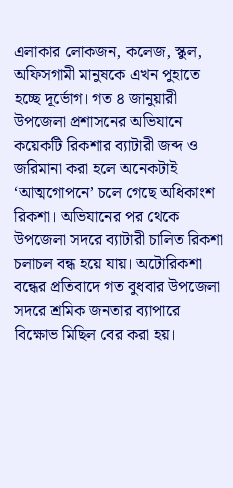এলাকার লোকজন, কলেজ, স্কুল, অফিসগামী মানুষকে এখন পুহাতে হচ্ছে দূর্ভোগ। গত ৪ জানুয়ারী উপজেলা প্রশাসনের অভিযানে কয়েকটি রিকশার ব্যাটারী জব্দ ও জরিমানা করা হলে অনেকটাই ‘আত্মগোপনে’ চলে গেছে অধিকাংশ রিকশা। অভিযানের পর থেকে উপজেলা সদরে ব্যাটারী চালিত রিকশা চলাচল বন্ধ হয়ে যায়। অটোরিকশা বন্ধের প্রতিবাদে গত বুধবার উপজেলা সদরে শ্রমিক জনতার ব্যাপারে বিক্ষোভ মিছিল বের করা হয়।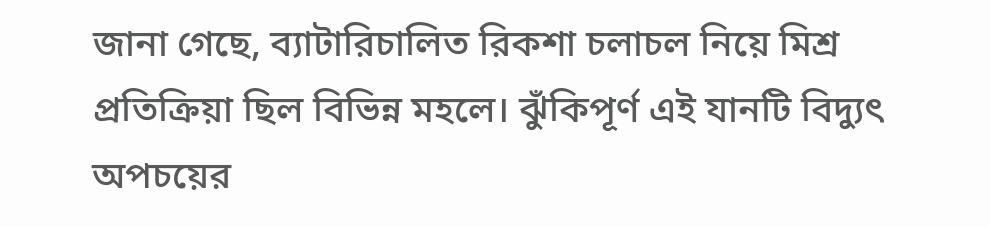জানা গেছে, ব্যাটারিচালিত রিকশা চলাচল নিয়ে মিশ্র প্রতিক্রিয়া ছিল বিভিন্ন মহলে। ঝুঁকিপূর্ণ এই যানটি বিদ্যুৎ অপচয়ের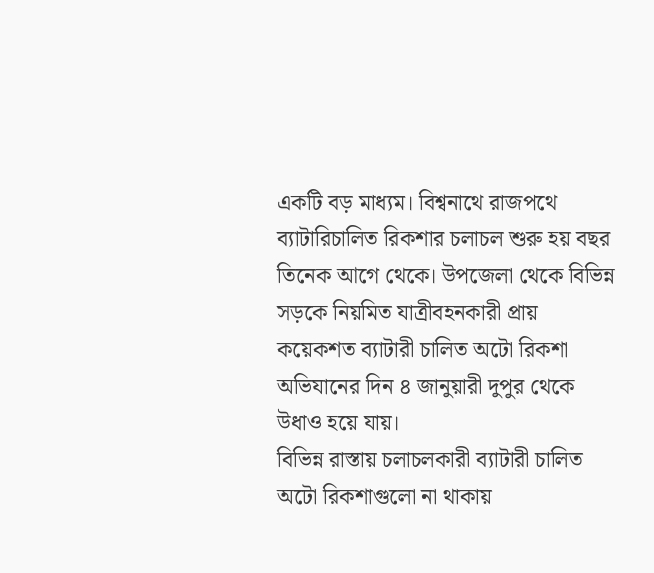একটি বড় মাধ্যম। বিশ্বনাথে রাজপথে ব্যাটারিচালিত রিকশার চলাচল শুরু হয় বছর তিনেক আগে থেকে। উপজেলা থেকে বিভিন্ন সড়কে নিয়মিত যাত্রীবহনকারী প্রায় কয়েকশত ব্যাটারী চালিত অটো রিকশা অভিযানের দিন ৪ জানুয়ারী দুপুর থেকে উধাও হয়ে যায়।
বিভিন্ন রাস্তায় চলাচলকারী ব্যাটারী চালিত অটো রিকশাগুলো না থাকায়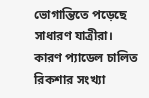ভোগান্তিতে পড়েছে সাধারণ যাত্রীরা। কারণ প্যাডেল চালিত রিকশার সংখ্যা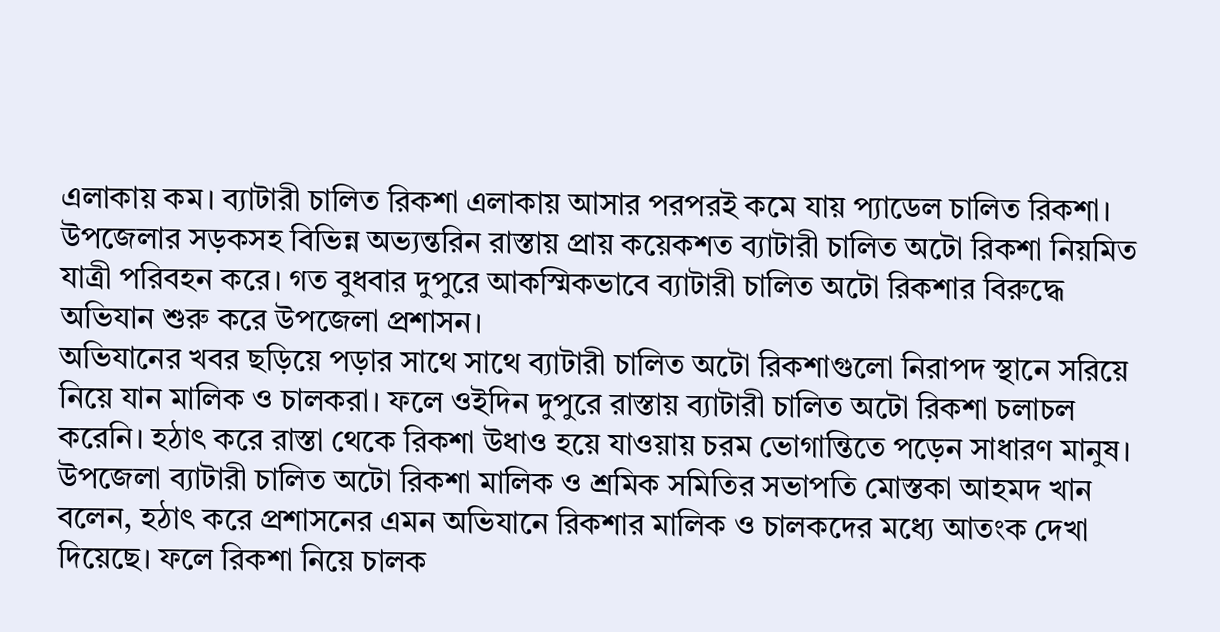এলাকায় কম। ব্যাটারী চালিত রিকশা এলাকায় আসার পরপরই কমে যায় প্যাডেল চালিত রিকশা। উপজেলার সড়কসহ বিভিন্ন অভ্যন্তরিন রাস্তায় প্রায় কয়েকশত ব্যাটারী চালিত অটো রিকশা নিয়মিত যাত্রী পরিবহন করে। গত বুধবার দুপুরে আকস্মিকভাবে ব্যাটারী চালিত অটো রিকশার বিরুদ্ধে অভিযান শুরু করে উপজেলা প্রশাসন।
অভিযানের খবর ছড়িয়ে পড়ার সাথে সাথে ব্যাটারী চালিত অটো রিকশাগুলো নিরাপদ স্থানে সরিয়ে নিয়ে যান মালিক ও চালকরা। ফলে ওইদিন দুপুরে রাস্তায় ব্যাটারী চালিত অটো রিকশা চলাচল করেনি। হঠাৎ করে রাস্তা থেকে রিকশা উধাও হয়ে যাওয়ায় চরম ভোগান্তিতে পড়েন সাধারণ মানুষ।
উপজেলা ব্যাটারী চালিত অটো রিকশা মালিক ও শ্রমিক সমিতির সভাপতি মোস্তকা আহমদ খান বলেন, হঠাৎ করে প্রশাসনের এমন অভিযানে রিকশার মালিক ও চালকদের মধ্যে আতংক দেখা দিয়েছে। ফলে রিকশা নিয়ে চালক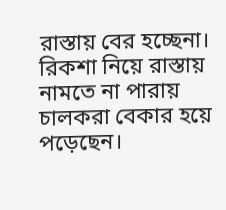রাস্তায় বের হচ্ছেনা।
রিকশা নিয়ে রাস্তায় নামতে না পারায় চালকরা বেকার হয়ে পড়েছেন।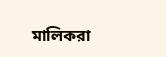মালিকরা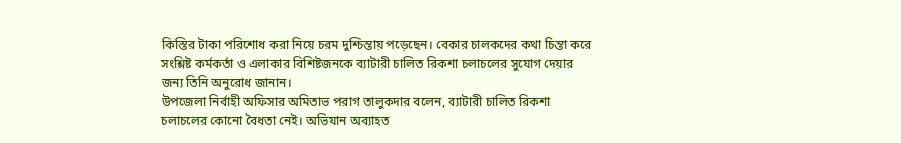কিস্তির টাকা পরিশোধ করা নিয়ে চরম দুশ্চিন্তায় পড়েছেন। বেকার চালকদের কথা চিন্তা করে সংশ্লিষ্ট কর্মকর্তা ও এলাকার বিশিষ্টজনকে ব্যাটারী চালিত রিকশা চলাচলের সুযোগ দেয়ার জন্য তিনি অনুরোধ জানান।
উপজেলা নির্বাহী অফিসার অমিতাভ পরাগ তালুকদার বলেন, ব্যাটারী চালিত রিকশা চলাচলের কোনো বৈধতা নেই। অভিযান অব্যাহত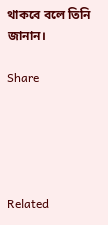থাকবে বলে তিনি জানান।

Share





Related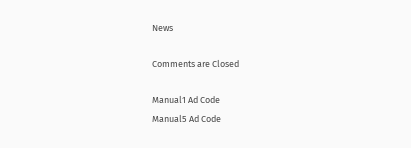News

Comments are Closed

Manual1 Ad Code
Manual5 Ad Code